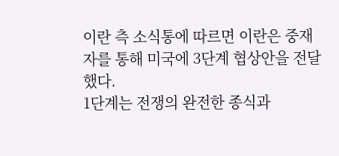이란 측 소식통에 따르면 이란은 중재자를 통해 미국에 3단계 협상안을 전달했다.
1단계는 전쟁의 완전한 종식과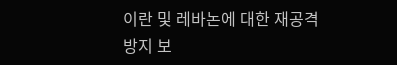이란 및 레바논에 대한 재공격 방지 보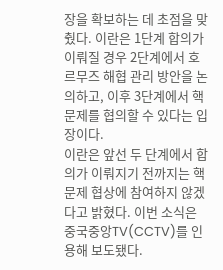장을 확보하는 데 초점을 맞췄다. 이란은 1단계 합의가 이뤄질 경우 2단계에서 호르무즈 해협 관리 방안을 논의하고, 이후 3단계에서 핵 문제를 협의할 수 있다는 입장이다.
이란은 앞선 두 단계에서 합의가 이뤄지기 전까지는 핵 문제 협상에 참여하지 않겠다고 밝혔다. 이번 소식은 중국중앙TV(CCTV)를 인용해 보도됐다.